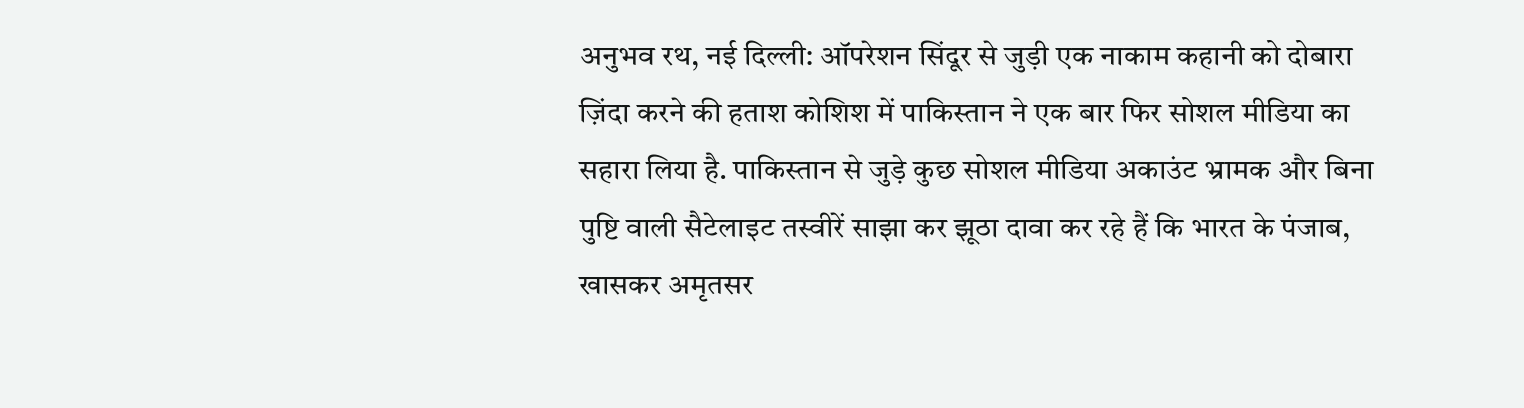अनुभव रथ, नई दिल्ली: ऑपरेशन सिंदूर से जुड़ी एक नाकाम कहानी को दोबारा ज़िंदा करने की हताश कोशिश में पाकिस्तान ने एक बार फिर सोशल मीडिया का सहारा लिया है. पाकिस्तान से जुड़े कुछ सोशल मीडिया अकाउंट भ्रामक और बिना पुष्टि वाली सैटेलाइट तस्वीरें साझा कर झूठा दावा कर रहे हैं कि भारत के पंजाब, खासकर अमृतसर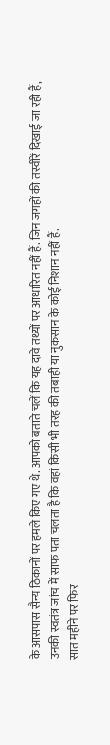के आसपास सैन्य ठिकानों पर हमले किए गए थे. आपको बताते चलें कि यह दावे तथ्यों पर आधारित नहीं हैं. जिन जगहों की तस्वीरें दिखाई जा रही हैं, उनकी स्वतंत्र जांच में साफ पता चलता है कि वहां किसी भी तरह की तबाही या नुकसान के कोई निशान नहीं हैं.
सात महीने पर फिर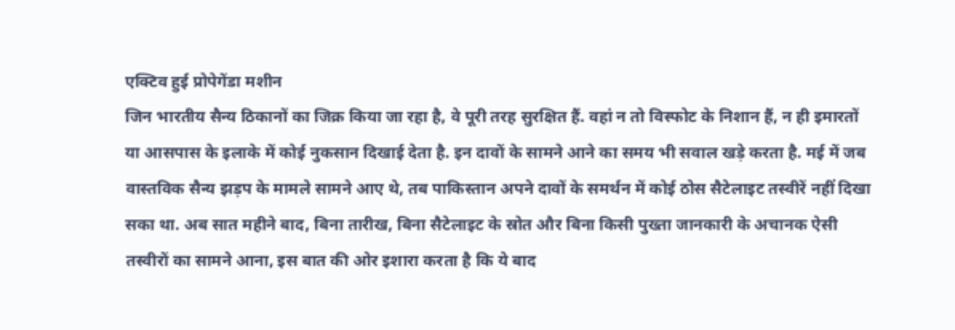एक्टिव हुई प्रोपेगेंडा मशीन
जिन भारतीय सैन्य ठिकानों का जिक्र किया जा रहा है, वे पूरी तरह सुरक्षित हैं. वहां न तो विस्फोट के निशान हैं, न ही इमारतों या आसपास के इलाके में कोई नुकसान दिखाई देता है. इन दावों के सामने आने का समय भी सवाल खड़े करता है. मई में जब वास्तविक सैन्य झड़प के मामले सामने आए थे, तब पाकिस्तान अपने दावों के समर्थन में कोई ठोस सैटेलाइट तस्वीरें नहीं दिखा सका था. अब सात महीने बाद, बिना तारीख, बिना सैटेलाइट के स्रोत और बिना किसी पुख्ता जानकारी के अचानक ऐसी तस्वीरों का सामने आना, इस बात की ओर इशारा करता है कि ये बाद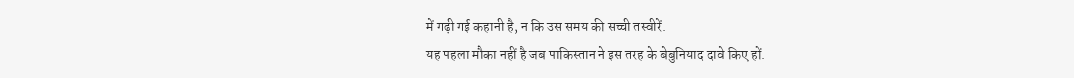में गढ़ी गई कहानी है, न कि उस समय की सच्ची तस्वीरें.
यह पहला मौका नहीं है जब पाकिस्तान ने इस तरह के बेबुनियाद दावे किए हों.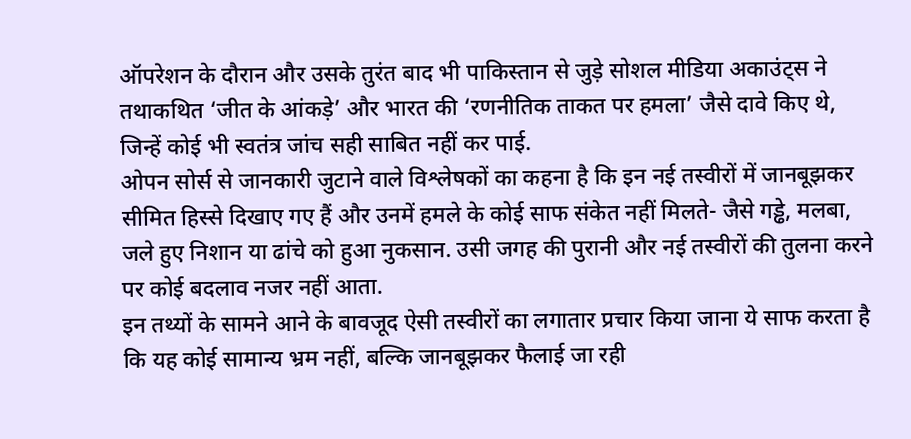ऑपरेशन के दौरान और उसके तुरंत बाद भी पाकिस्तान से जुड़े सोशल मीडिया अकाउंट्स ने तथाकथित ‘जीत के आंकड़े’ और भारत की ‘रणनीतिक ताकत पर हमला’ जैसे दावे किए थे, जिन्हें कोई भी स्वतंत्र जांच सही साबित नहीं कर पाई.
ओपन सोर्स से जानकारी जुटाने वाले विश्लेषकों का कहना है कि इन नई तस्वीरों में जानबूझकर सीमित हिस्से दिखाए गए हैं और उनमें हमले के कोई साफ संकेत नहीं मिलते- जैसे गड्ढे, मलबा, जले हुए निशान या ढांचे को हुआ नुकसान. उसी जगह की पुरानी और नई तस्वीरों की तुलना करने पर कोई बदलाव नजर नहीं आता.
इन तथ्यों के सामने आने के बावजूद ऐसी तस्वीरों का लगातार प्रचार किया जाना ये साफ करता है कि यह कोई सामान्य भ्रम नहीं, बल्कि जानबूझकर फैलाई जा रही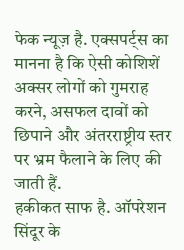फेक न्यूज़ है. एक्सपर्ट्स का मानना है कि ऐसी कोशिशें अक्सर लोगों को गुमराह करने, असफल दावों को छिपाने और अंतरराष्ट्रीय स्तर पर भ्रम फैलाने के लिए की जाती हैं.
हकीकत साफ है. ऑपरेशन सिंदूर के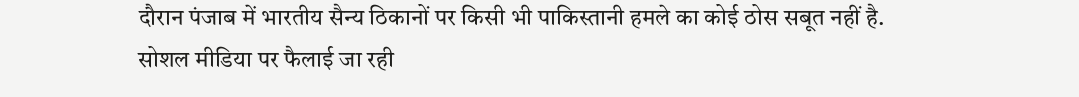दौरान पंजाब में भारतीय सैन्य ठिकानों पर किसी भी पाकिस्तानी हमले का कोई ठोस सबूत नहीं है. सोशल मीडिया पर फैलाई जा रही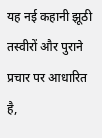यह नई कहानी झूठी तस्वीरों और पुराने प्रचार पर आधारित है,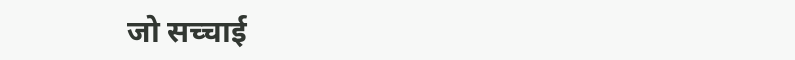जो सच्चाई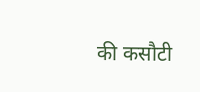की कसौटी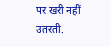पर खरी नहीं उतरती.